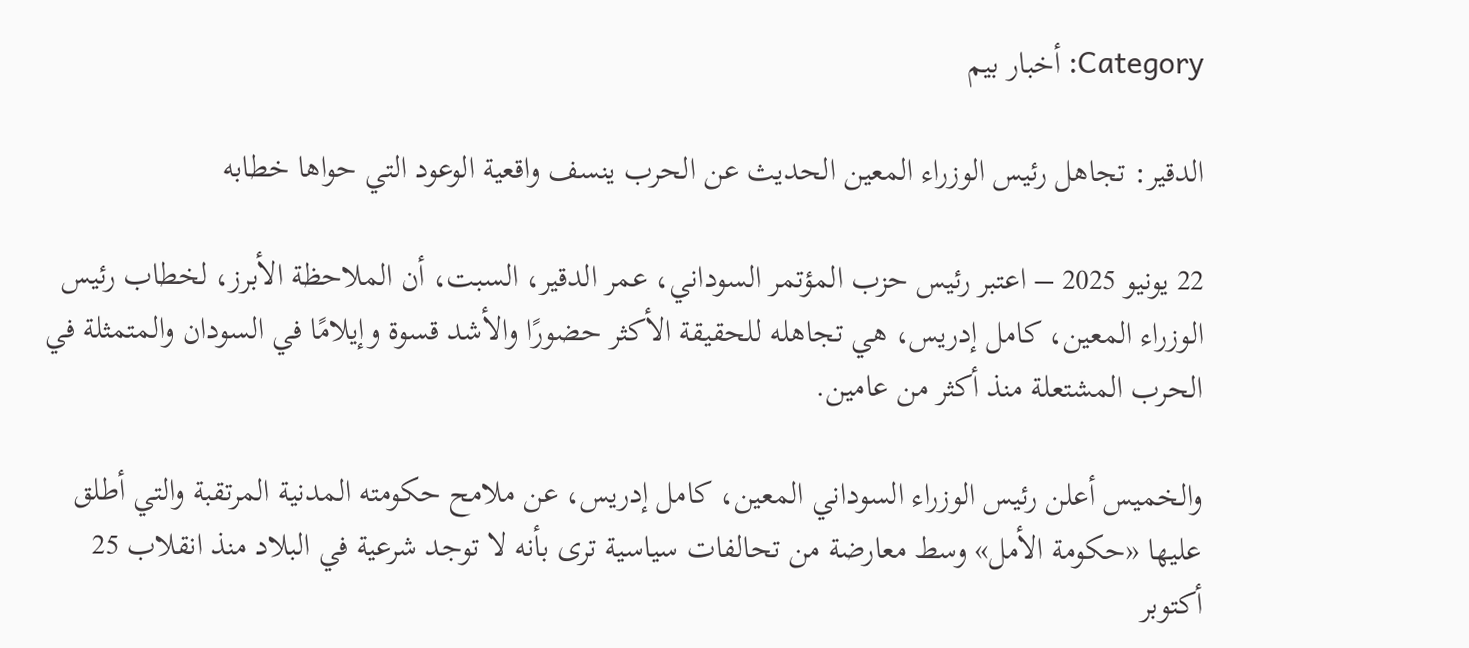Category: أخبار بيم

الدقير: تجاهل رئيس الوزراء المعين الحديث عن الحرب ينسف واقعية الوعود التي حواها خطابه

22 يونيو 2025 – اعتبر رئيس حزب المؤتمر السوداني، عمر الدقير، السبت، أن الملاحظة الأبرز، لخطاب رئيس الوزراء المعين، كامل إدريس، هي تجاهله للحقيقة الأكثر حضورًا والأشد قسوة وإيلامًا في السودان والمتمثلة في الحرب المشتعلة منذ أكثر من عامين.

والخميس أعلن رئيس الوزراء السوداني المعين، كامل إدريس، عن ملامح حكومته المدنية المرتقبة والتي أطلق عليها «حكومة الأمل» وسط معارضة من تحالفات سياسية ترى بأنه لا توجد شرعية في البلاد منذ انقلاب 25 أكتوبر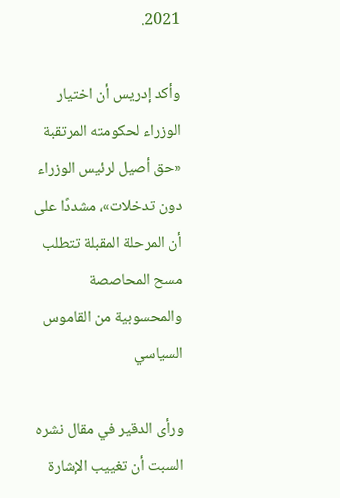2021.

وأكد إدريس أن اختيار الوزراء لحكومته المرتقبة «حق أصيل لرئيس الوزراء دون تدخلات»، مشددًا على أن المرحلة المقبلة تتطلب مسح المحاصصة والمحسوبية من القاموس السياسي

ورأى الدقير في مقال نشره السبت أن تغييب الإشارة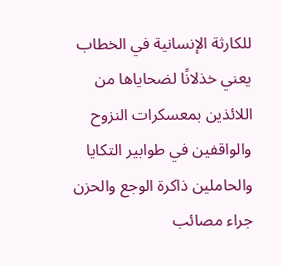للكارثة الإنسانية في الخطاب يعني خذلانًا لضحاياها من اللائذين بمعسكرات النزوح والواقفين في طوابير التكايا والحاملين ذاكرة الوجع والحزن جراء مصائب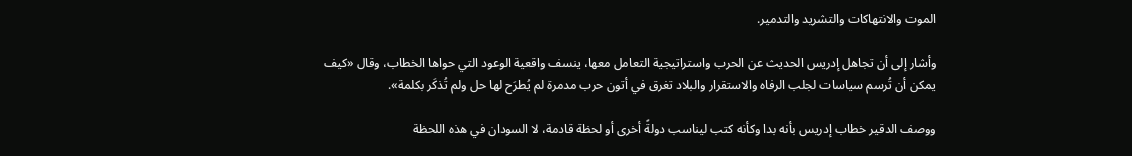الموت والانتهاكات والتشريد والتدمير.

وأشار إلى أن تجاهل إدريس الحديث عن الحرب واستراتيجية التعامل معها، ينسف واقعية الوعود التي حواها الخطاب، وقال «كيف يمكن أن تُرسم سياسات لجلب الرفاه والاستقرار والبلاد تغرق في أتون حرب مدمرة لم يُطرَح لها حل ولم تُذكَر بكلمة».

ووصف الدقير خطاب إدريس بأنه بدا وكأنه كتب ليناسب دولةً أخرى أو لحظة قادمة، لا السودان في هذه اللحظة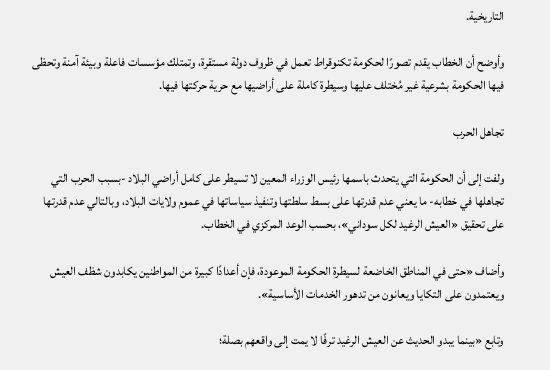التاريخية.

وأوضح أن الخطاب يقدم تصورًا لحكومة تكنوقراط تعمل في ظروف دولة مستقرة، وتمتلك مؤسسات فاعلة وبيئة آمنة وتحظى فيها الحكومة بشرعية غير مُختلف عليها وسيطرة كاملة على أراضيها مع حرية حركتها فيها.

تجاهل الحرب

ولفت إلى أن الحكومة التي يتحدث باسمها رئيس الوزراء المعين لا تسيطر على كامل أراضي البلاد -بسبب الحرب التي تجاهلها في خطابه- ما يعني عدم قدرتها على بسط سلطتها وتنفيذ سياساتها في عموم ولايات البلاد، وبالتالي عدم قدرتها على تحقيق «العيش الرغيد لكل سوداني»، بحسب الوعد المركزي في الخطاب.

وأضاف «حتى في المناطق الخاضعة لسيطرة الحكومة الموعودة، فإن أعدادًا كبيرة من المواطنين يكابدون شظف العيش ويعتمدون على التكايا ويعانون من تدهور الخدمات الأساسية».

وتابع «بينما يبدو الحديث عن العيش الرغيد ترفًا لا يمت إلى واقعهم بصلة؛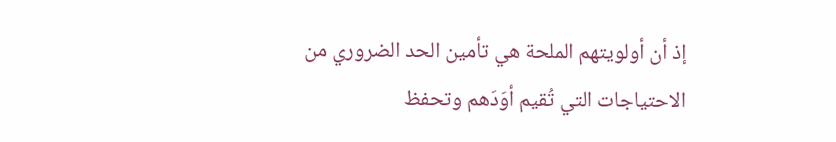إذ أن أولويتهم الملحة هي تأمين الحد الضروري من الاحتياجات التي تُقيم أوَدَهم وتحفظ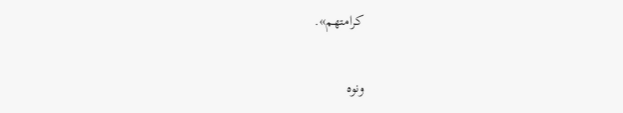كرامتهم».

ونوه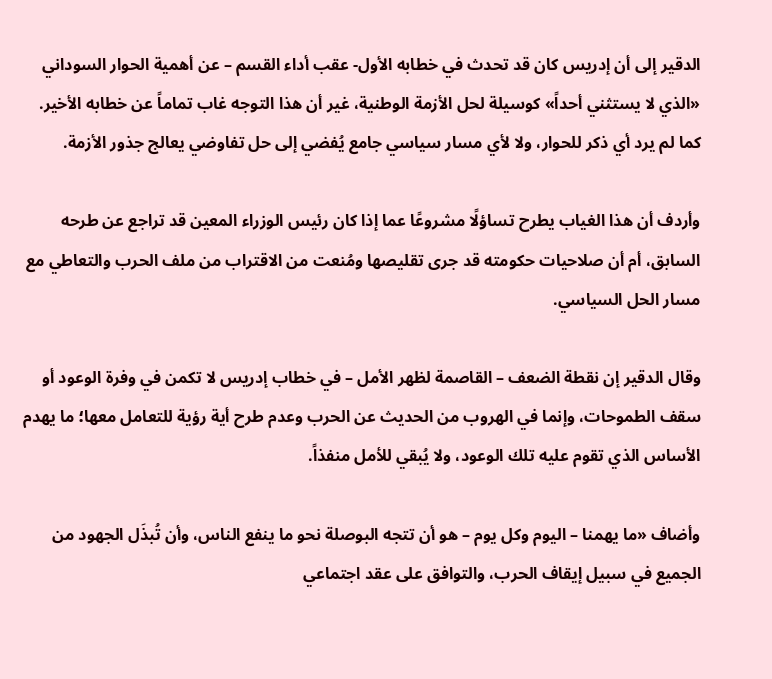الدقير إلى أن إدريس كان قد تحدث في خطابه الأول- عقب أداء القسم – عن أهمية الحوار السوداني «الذي لا يستثني أحداً» كوسيلة لحل الأزمة الوطنية، غير أن هذا التوجه غاب تماماً عن خطابه الأخير. كما لم يرد أي ذكر للحوار، ولا لأي مسار سياسي جامع يُفضي إلى حل تفاوضي يعالج جذور الأزمة.

وأردف أن هذا الغياب يطرح تساؤلًا مشروعًا عما إذا كان رئيس الوزراء المعين قد تراجع عن طرحه السابق، أم أن صلاحيات حكومته قد جرى تقليصها ومُنعت من الاقتراب من ملف الحرب والتعاطي مع مسار الحل السياسي.

وقال الدقير إن نقطة الضعف – القاصمة لظهر الأمل – في خطاب إدريس لا تكمن في وفرة الوعود أو سقف الطموحات، وإنما في الهروب من الحديث عن الحرب وعدم طرح أية رؤية للتعامل معها؛ ما يهدم الأساس الذي تقوم عليه تلك الوعود، ولا يُبقي للأمل منفذاً.

وأضاف «ما يهمنا – اليوم وكل يوم – هو أن تتجه البوصلة نحو ما ينفع الناس، وأن تُبذَل الجهود من الجميع في سبيل إيقاف الحرب، والتوافق على عقد اجتماعي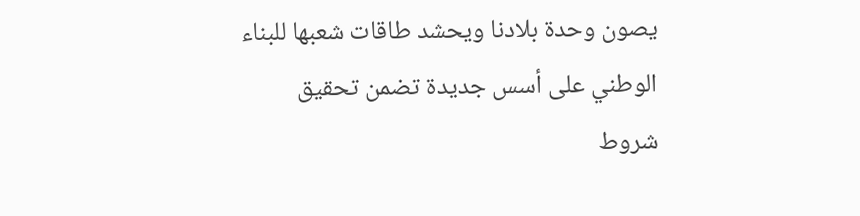يصون وحدة بلادنا ويحشد طاقات شعبها للبناء الوطني على أسس جديدة تضمن تحقيق شروط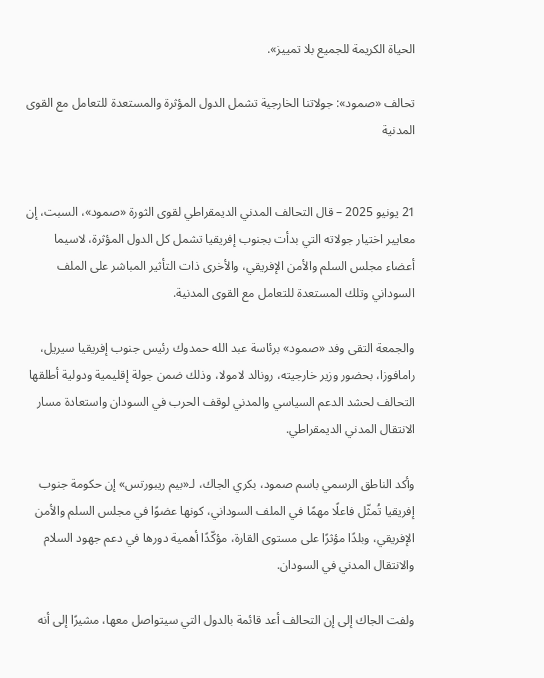الحياة الكريمة للجميع بلا تمييز».

تحالف «صمود»: جولاتنا الخارجية تشمل الدول المؤثرة والمستعدة للتعامل مع القوى المدنية


21 يونيو 2025 – قال التحالف المدني الديمقراطي لقوى الثورة «صمود»، السبت، إن معايير اختيار جولاته التي بدأت بجنوب إفريقيا تشمل كل الدول المؤثرة، لاسيما أعضاء مجلس السلم والأمن الإفريقي، والأخرى ذات التأثير المباشر على الملف السوداني وتلك المستعدة للتعامل مع القوى المدنية.

والجمعة التقى وفد «صمود» برئاسة عبد الله حمدوك رئيس جنوب إفريقيا سيريل، رامافوزا، بحضور وزير خارجيته، رونالد لامولا، وذلك ضمن جولة إقليمية ودولية أطلقها التحالف لحشد الدعم السياسي والمدني لوقف الحرب في السودان واستعادة مسار الانتقال المدني الديمقراطي.

وأكد الناطق الرسمي باسم صمود، بكري الجاك، لـ«بيم ريبورتس» إن حكومة جنوب إفريقيا تُمثّل فاعلًا مهمًا في الملف السوداني، كونها عضوًا في مجلس السلم والأمن الإفريقي، وبلدًا مؤثرًا على مستوى القارة، مؤكّدًا أهمية دورها في دعم جهود السلام والانتقال المدني في السودان.

ولفت الجاك إلى إن التحالف أعد قائمة بالدول التي سيتواصل معها، مشيرًا إلى أنه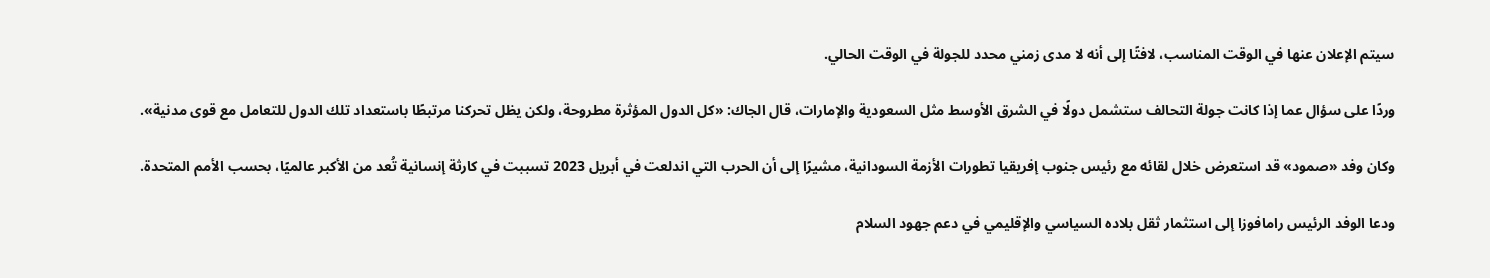سيتم الإعلان عنها في الوقت المناسب، لافتًا إلى أنه لا مدى زمني محدد للجولة في الوقت الحالي.

وردًا على سؤال عما إذا كانت جولة التحالف ستشمل دولًا في الشرق الأوسط مثل السعودية والإمارات، قال الجاك: «كل الدول المؤثرة مطروحة، ولكن يظل تحركنا مرتبطًا باستعداد تلك الدول للتعامل مع قوى مدنية».

وكان وفد «صمود» قد استعرض خلال لقائه مع رئيس جنوب إفريقيا تطورات الأزمة السودانية، مشيرًا إلى أن الحرب التي اندلعت في أبريل 2023 تسببت في كارثة إنسانية تُعد من الأكبر عالميًا، بحسب الأمم المتحدة.

ودعا الوفد الرئيس رامافوزا إلى استثمار ثقل بلاده السياسي والإقليمي في دعم جهود السلام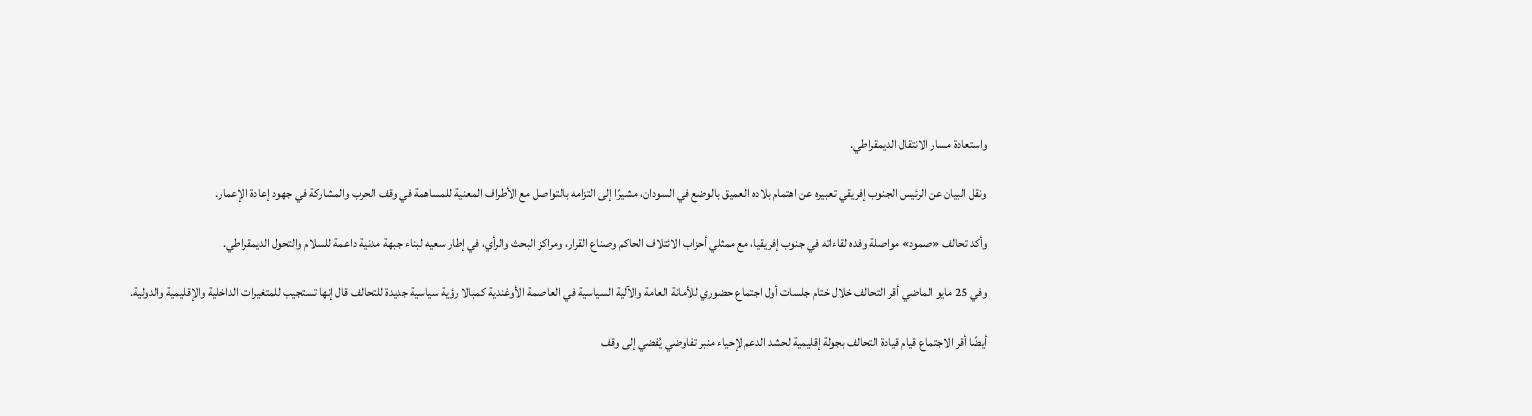واستعادة مسار الانتقال الديمقراطي.

ونقل البيان عن الرئيس الجنوب إفريقي تعبيره عن اهتمام بلاده العميق بالوضع في السودان، مشيرًا إلى التزامه بالتواصل مع الأطراف المعنية للمساهمة في وقف الحرب والمشاركة في جهود إعادة الإعمار.

وأكد تحالف «صمود» مواصلة وفده لقاءاته في جنوب إفريقيا، مع ممثلي أحزاب الائتلاف الحاكم وصناع القرار، ومراكز البحث والرأي، في إطار سعيه لبناء جبهة مدنية داعمة للسلام والتحول الديمقراطي.

وفي 25 مايو الماضي أقر التحالف خلال ختام جلسات أول اجتماع حضوري للأمانة العامة والآلية السياسية في العاصمة الأوغندية كمبالا رؤية سياسية جديدة للتحالف قال إنها تستجيب للمتغيرات الداخلية والإقليمية والدولية.

أيضًا أقر الاجتماع قيام قيادة التحالف بجولة إقليمية لحشد الدعم لإحياء منبر تفاوضي يُفضي إلى وقف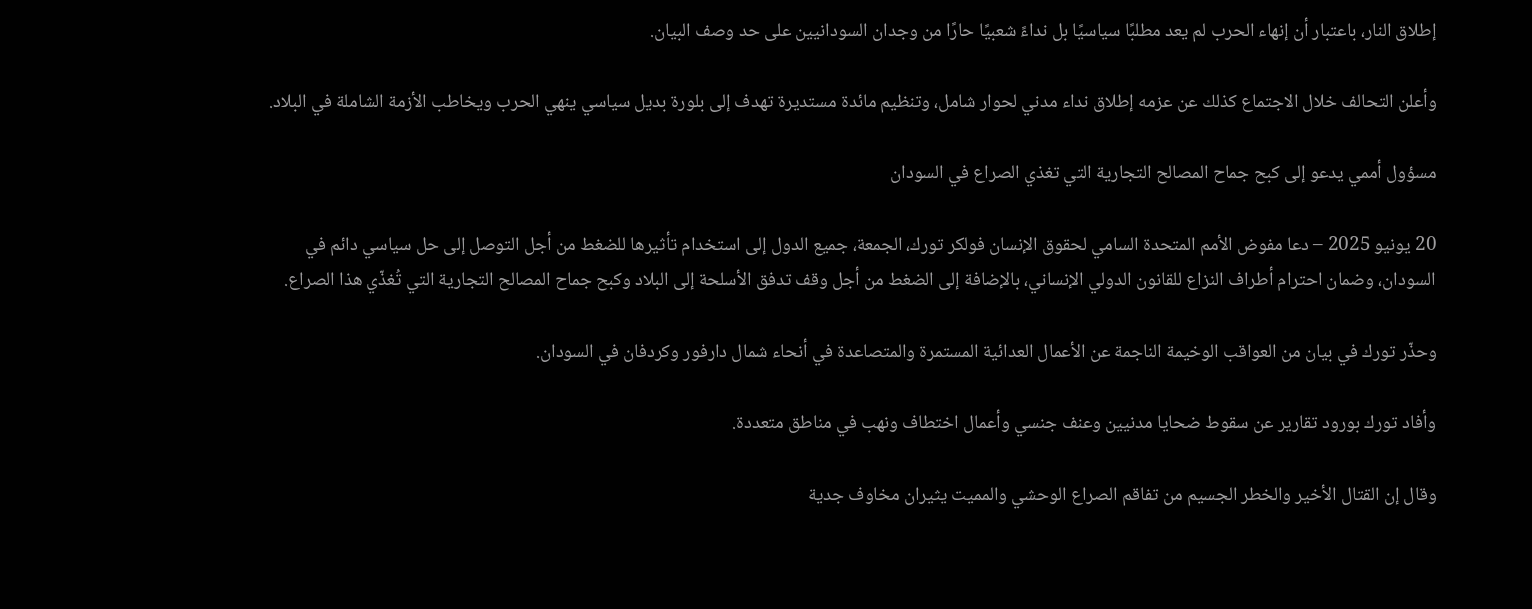إطلاق النار، باعتبار أن إنهاء الحرب لم يعد مطلبًا سياسيًا بل نداءً شعبيًا حارًا من وجدان السودانيين على حد وصف البيان.

وأعلن التحالف خلال الاجتماع كذلك عن عزمه إطلاق نداء مدني لحوار شامل، وتنظيم مائدة مستديرة تهدف إلى بلورة بديل سياسي ينهي الحرب ويخاطب الأزمة الشاملة في البلاد.

مسؤول أممي يدعو إلى كبح جماح المصالح التجارية التي تغذي الصراع في السودان

20 يونيو 2025 – دعا مفوض الأمم المتحدة السامي لحقوق الإنسان فولكر تورك، الجمعة، جميع الدول إلى استخدام تأثيرها للضغط من أجل التوصل إلى حل سياسي دائم في السودان، وضمان احترام أطراف النزاع للقانون الدولي الإنساني، بالإضافة إلى الضغط من أجل وقف تدفق الأسلحة إلى البلاد وكبح جماح المصالح التجارية التي تُغذّي هذا الصراع.

وحذّر تورك في بيان من العواقب الوخيمة الناجمة عن الأعمال العدائية المستمرة والمتصاعدة في أنحاء شمال دارفور وكردفان في السودان.

وأفاد تورك بورود تقارير عن سقوط ضحايا مدنيين وعنف جنسي وأعمال اختطاف ونهب في مناطق متعددة.

وقال إن القتال الأخير والخطر الجسيم من تفاقم الصراع الوحشي والمميت يثيران مخاوف جدية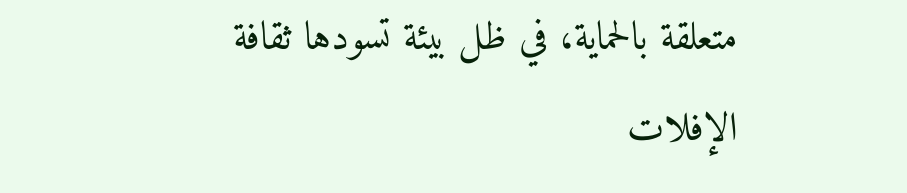متعلقة بالحماية، في ظل بيئة تسودها ثقافة الإفلات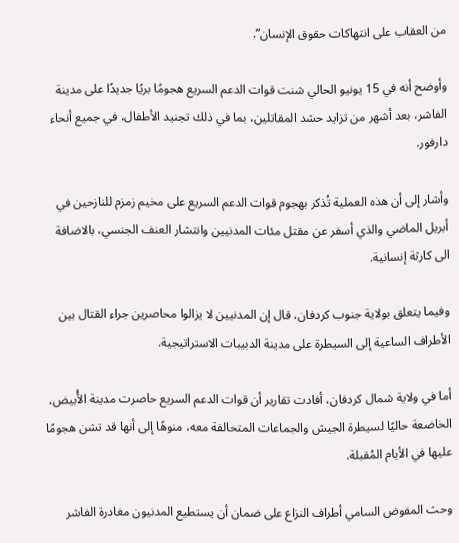من العقاب على انتهاكات حقوق الإنسان”.

وأوضح أنه في 15 يونيو الحالي شنت قوات الدعم السريع هجومًا بريًا جديدًا على مدينة الفاشر، بعد أشهر من تزايد حشد المقاتلين، بما في ذلك تجنيد الأطفال، في جميع أنحاء دارفور.

وأشار إلى أن هذه العملية تُذكر بهجوم قوات الدعم السريع على مخيم زمزم للنازحين في أبريل الماضي والذي أسفر عن مقتل مئات المدنيين وانتشار العنف الجنسي، بالاضافة الى كارثة إنسانية.

وفيما يتعلق بولاية جنوب كردفان، قال إن المدنيين لا يزالوا محاصرين جراء القتال بين الأطراف الساعية إلى السيطرة على مدينة الدبيبات الاستراتيجية.

أما في ولاية شمال كردفان، أفادت تقارير أن قوات الدعم السريع حاصرت مدينة الأُبيض، الخاضعة حاليًا لسيطرة الجيش والجماعات المتحالفة معه، منوهًا إلى أنها قد تشن هجومًا عليها في الأيام المُقبلة.

وحث المفوض السامي أطراف النزاع على ضمان أن يستطيع المدنيون مغادرة الفاشر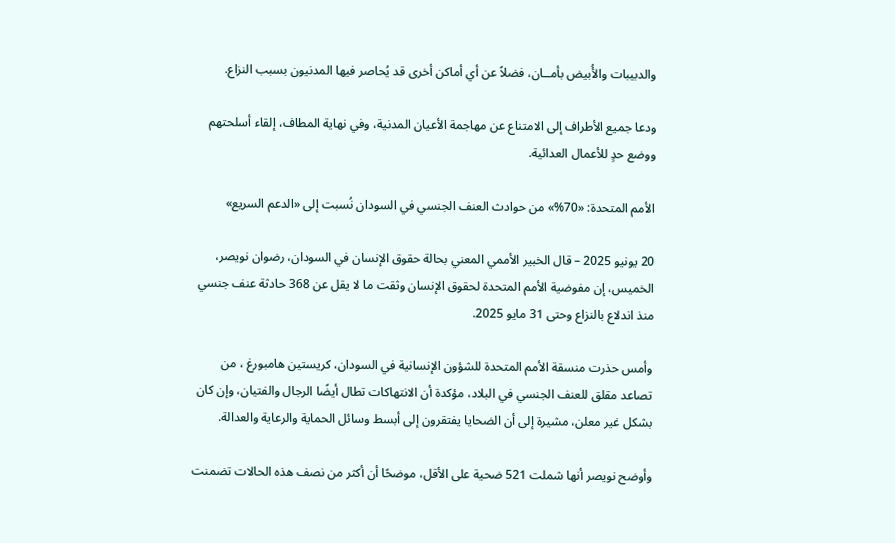والدبيبات والأُبيض بأمــان، فضلاً عن أي أماكن أخرى قد يُحاصر فيها المدنيون بسبب النزاع.

ودعا جميع الأطراف إلى الامتناع عن مهاجمة الأعيان المدنية، وفي نهاية المطاف، إلقاء أسلحتهم ووضع حدٍ للأعمال العدائية.

الأمم المتحدة: «70%» من حوادث العنف الجنسي في السودان نُسبت إلى «الدعم السريع»

20 يونيو 2025 – قال الخبير الأممي المعني بحالة حقوق الإنسان في السودان، رضوان نويصر، الخميس، إن مفوضية الأمم المتحدة لحقوق الإنسان وثقت ما لا يقل عن 368 حادثة عنف جنسي منذ اندلاع بالنزاع وحتى 31 مايو 2025.

وأمس حذرت منسقة الأمم المتحدة للشؤون الإنسانية في السودان، كريستين هامبورغ ، من تصاعد مقلق للعنف الجنسي في البلاد، مؤكدة أن الانتهاكات تطال أيضًا الرجال والفتيان، وإن كان بشكل غير معلن، مشيرة إلى أن الضحايا يفتقرون إلى أبسط وسائل الحماية والرعاية والعدالة.

وأوضح نويصر أنها شملت 521 ضحية على الأقل، موضحًا أن أكثر من نصف هذه الحالات تضمنت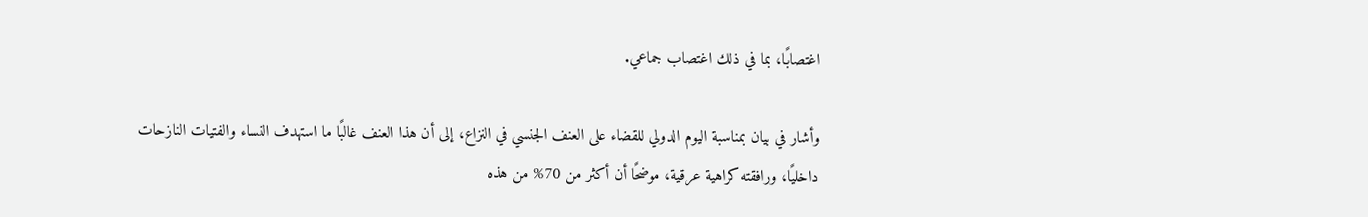اغتصابًا، بما في ذلك اغتصاب جماعي.

وأشار في بيان بمناسبة اليوم الدولي للقضاء على العنف الجنسي في النزاع، إلى أن هذا العنف غالبًا ما استهدف النساء والفتيات النازحات داخليًا، ورافقته كراهية عرقية، موضحًا أن أكثر من 70% من هذه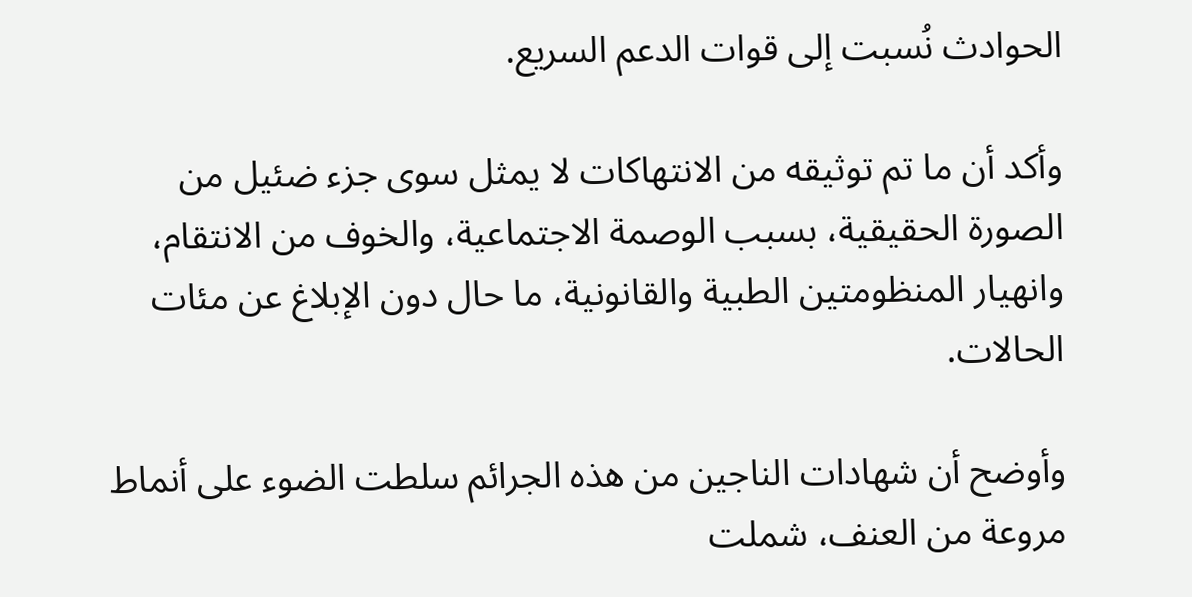الحوادث نُسبت إلى قوات الدعم السريع.

وأكد أن ما تم توثيقه من الانتهاكات لا يمثل سوى جزء ضئيل من الصورة الحقيقية، بسبب الوصمة الاجتماعية، والخوف من الانتقام، وانهيار المنظومتين الطبية والقانونية، ما حال دون الإبلاغ عن مئات الحالات.

وأوضح أن شهادات الناجين من هذه الجرائم سلطت الضوء على أنماط مروعة من العنف، شملت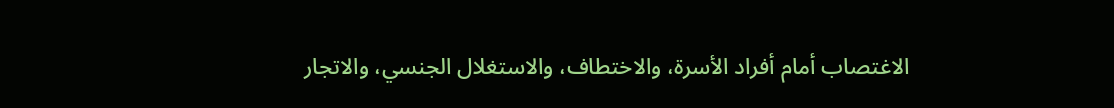الاغتصاب أمام أفراد الأسرة، والاختطاف، والاستغلال الجنسي، والاتجار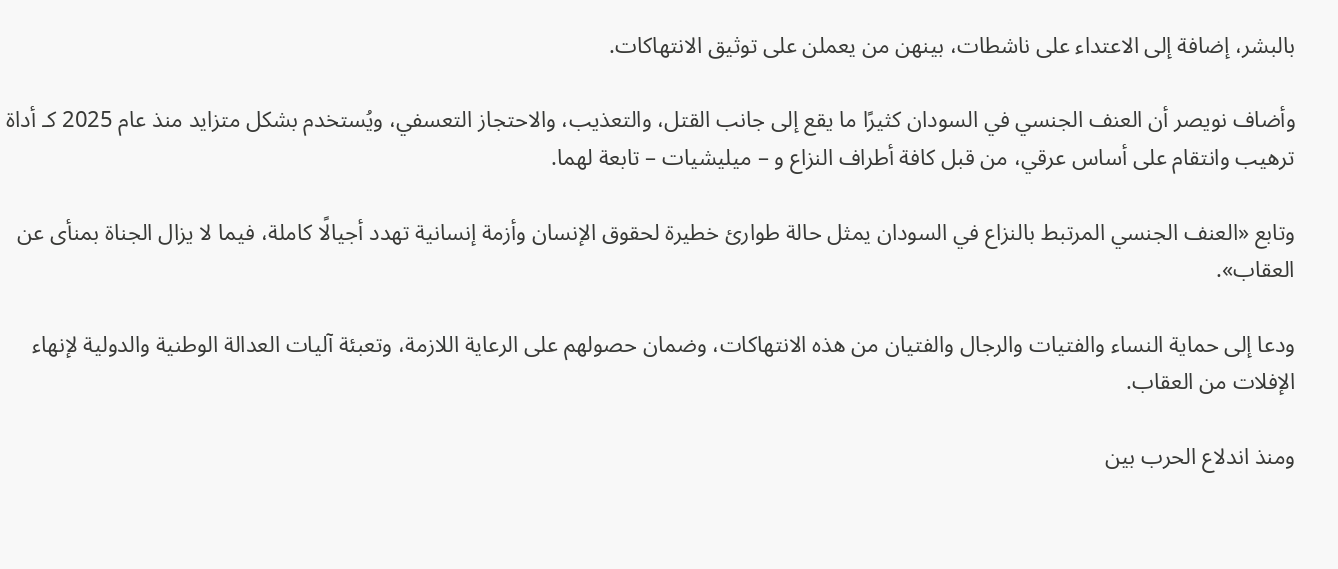بالبشر، إضافة إلى الاعتداء على ناشطات، بينهن من يعملن على توثيق الانتهاكات.

وأضاف نويصر أن العنف الجنسي في السودان كثيرًا ما يقع إلى جانب القتل، والتعذيب، والاحتجاز التعسفي، ويُستخدم بشكل متزايد منذ عام 2025 كـ أداة ترهيب وانتقام على أساس عرقي، من قبل كافة أطراف النزاع و – ميليشيات – تابعة لهما.

وتابع «العنف الجنسي المرتبط بالنزاع في السودان يمثل حالة طوارئ خطيرة لحقوق الإنسان وأزمة إنسانية تهدد أجيالًا كاملة، فيما لا يزال الجناة بمنأى عن العقاب».

ودعا إلى حماية النساء والفتيات والرجال والفتيان من هذه الانتهاكات، وضمان حصولهم على الرعاية اللازمة، وتعبئة آليات العدالة الوطنية والدولية لإنهاء الإفلات من العقاب.

ومنذ اندلاع الحرب بين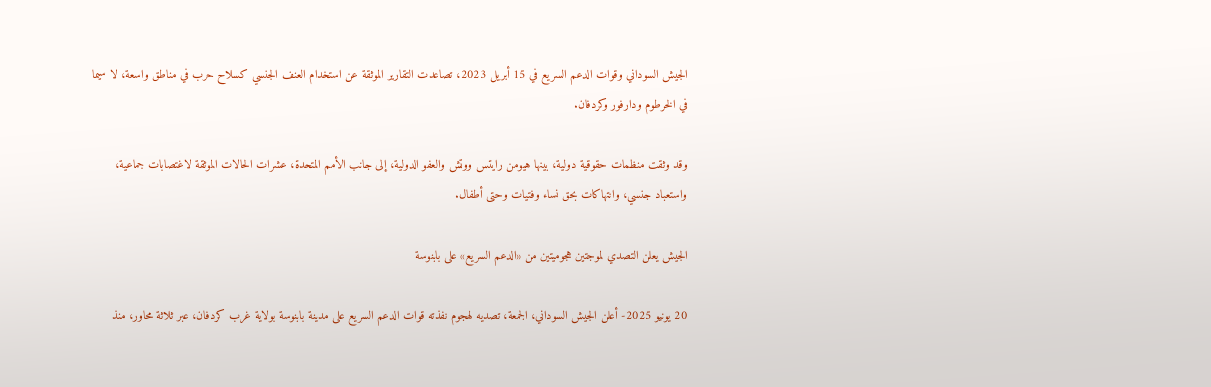الجيش السوداني وقوات الدعم السريع في 15 أبريل 2023، تصاعدت التقارير الموثقة عن استخدام العنف الجنسي كسلاح حرب في مناطق واسعة، لا سيما في الخرطوم ودارفور وكردفان.

وقد وثقت منظمات حقوقية دولية، بينها هيومن رايتس ووتش والعفو الدولية، إلى جانب الأمم المتحدة، عشرات الحالات الموثقة لاغتصابات جماعية، واستعباد جنسي، وانتهاكات بحق نساء وفتيات وحتى أطفال.

الجيش يعلن التصدي لموجتين هجوميتين من «الدعم السريع» على بابنوسة

20 يونيو 2025- أعلن الجيش السوداني، الجمعة، تصديه لهجوم نفذته قوات الدعم السريع على مدينة بابنوسة بولاية غرب كردفان، عبر ثلاثة محاور، منذ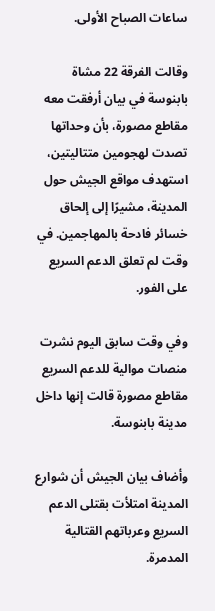ساعات الصباح الأولى.

وقالت الفرقة 22 مشاة بابنوسة في بيان أرفقت معه مقاطع مصورة، بأن وحداتها تصدت لهجومين متتاليتين، استهدف مواقع الجيش حول المدينة، مشيرًا إلى إلحاق خسائر فادحة بالمهاجمين. في وقت لم تعلق الدعم السريع على الفور.

وفي وقت سابق اليوم نشرت منصات موالية للدعم السريع مقاطع مصورة قالت إنها داخل مدينة بابنوسة.

وأضاف بيان الجيش أن شوارع المدينة امتلأت بقتلى الدعم السريع وعرباتهم القتالية المدمرة.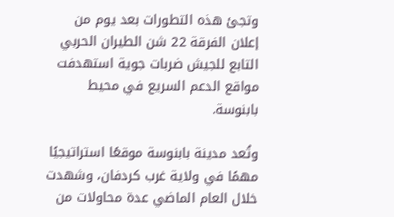وتجئ هذه التطورات بعد يوم من إعلان الفرقة 22 شن الطيران الحربي التابع للجيش ضربات جوية استهدفت مواقع الدعم السريع في محيط بابنوسة.

وتُعد مدينة بابنوسة موقعًا استراتيجيًا مهمًا في ولاية غرب كردفان، وشهدت خلال العام الماضي عدة محاولات من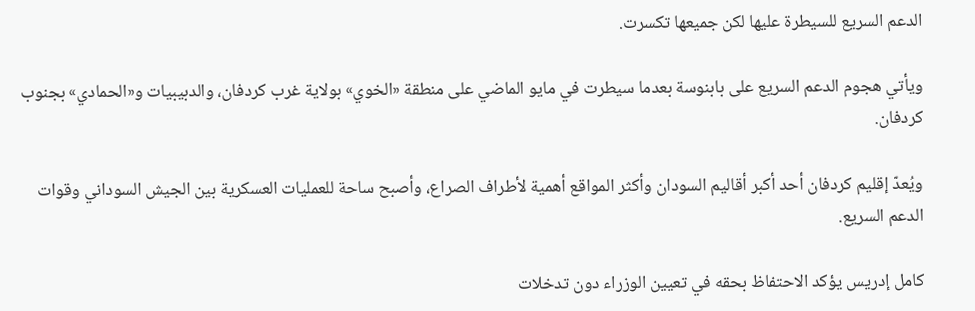الدعم السريع للسيطرة عليها لكن جميعها تكسرت.

ويأتي هجوم الدعم السريع على بابنوسة بعدما سيطرت في مايو الماضي على منطقة «الخوي» بولاية غرب كردفان، والدبيبيات و«الحمادي» بجنوب كردفان.

ويُعدّ إقليم كردفان أحد أكبر أقاليم السودان وأكثر المواقع أهمية لأطراف الصراع، وأصبح ساحة للعمليات العسكرية بين الجيش السوداني وقوات الدعم السريع.

كامل إدريس يؤكد الاحتفاظ بحقه في تعيين الوزراء دون تدخلات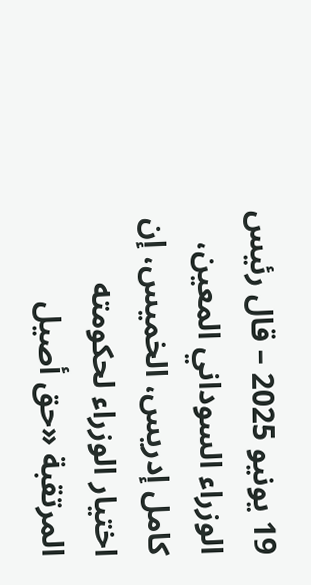19 يونيو 2025 – قال رئيس الوزراء السوداني المعين، كامل إدريس، الخميس، إن اختيار الوزراء لحكومته المرتقبة «حق أصيل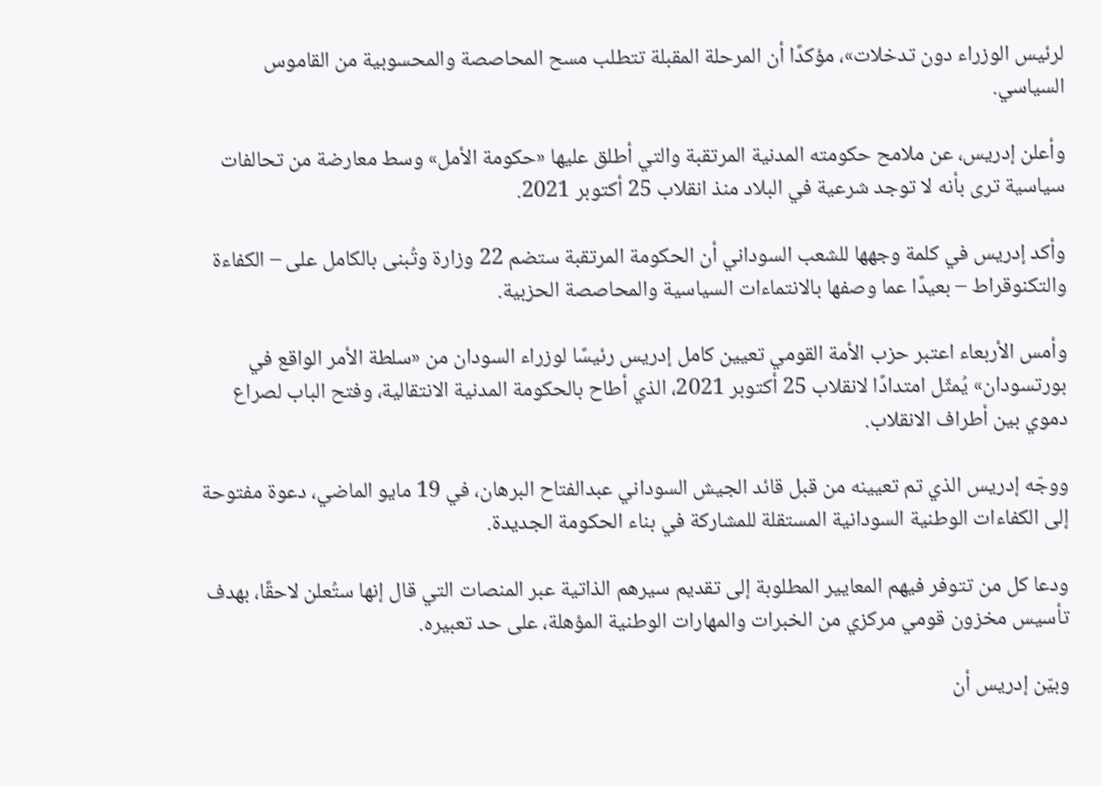لرئيس الوزراء دون تدخلات»، مؤكدًا أن المرحلة المقبلة تتطلب مسح المحاصصة والمحسوبية من القاموس السياسي.

وأعلن إدريس، عن ملامح حكومته المدنية المرتقبة والتي أطلق عليها «حكومة الأمل» وسط معارضة من تحالفات سياسية ترى بأنه لا توجد شرعية في البلاد منذ انقلاب 25 أكتوبر 2021.

وأكد إدريس في كلمة وجهها للشعب السوداني أن الحكومة المرتقبة ستضم 22 وزارة وتُبنى بالكامل على – الكفاءة والتكنوقراط – بعيدًا عما وصفها بالانتماءات السياسية والمحاصصة الحزبية.

وأمس الأربعاء اعتبر حزب الأمة القومي تعيين كامل إدريس رئيسًا لوزراء السودان من «سلطة الأمر الواقع في بورتسودان» يُمثّل امتدادًا لانقلاب 25 أكتوبر 2021، الذي أطاح بالحكومة المدنية الانتقالية، وفتح الباب لصراع دموي بين أطراف الانقلاب.

ووجّه إدريس الذي تم تعيينه من قبل قائد الجيش السوداني عبدالفتاح البرهان، في 19 مايو الماضي، دعوة مفتوحة إلى الكفاءات الوطنية السودانية المستقلة للمشاركة في بناء الحكومة الجديدة.

ودعا كل من تتوفر فيهم المعايير المطلوبة إلى تقديم سيرهم الذاتية عبر المنصات التي قال إنها ستُعلن لاحقًا، بهدف تأسيس مخزون قومي مركزي من الخبرات والمهارات الوطنية المؤهلة، على حد تعبيره.

وبيّن إدريس أن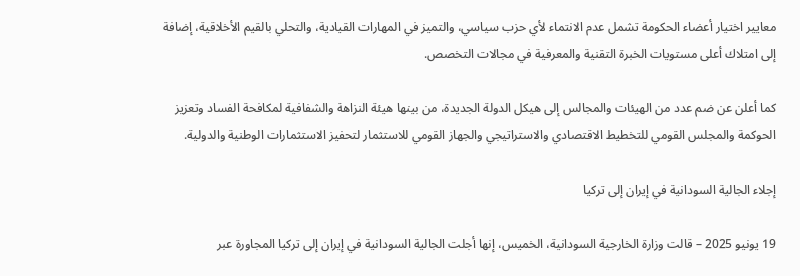معايير اختيار أعضاء الحكومة تشمل عدم الانتماء لأي حزب سياسي، والتميز في المهارات القيادية، والتحلي بالقيم الأخلاقية، إضافة إلى امتلاك أعلى مستويات الخبرة التقنية والمعرفية في مجالات التخصص.

كما أعلن عن ضم عدد من الهيئات والمجالس إلى هيكل الدولة الجديدة، من بينها هيئة النزاهة والشفافية لمكافحة الفساد وتعزيز الحوكمة والمجلس القومي للتخطيط الاقتصادي والاستراتيجي والجهاز القومي للاستثمار لتحفيز الاستثمارات الوطنية والدولية.

إجلاء الجالية السودانية في إيران إلى تركيا

19 يونيو 2025 – قالت وزارة الخارجية السودانية، الخميس، إنها أجلت الجالية السودانية في إيران إلى تركيا المجاورة عبر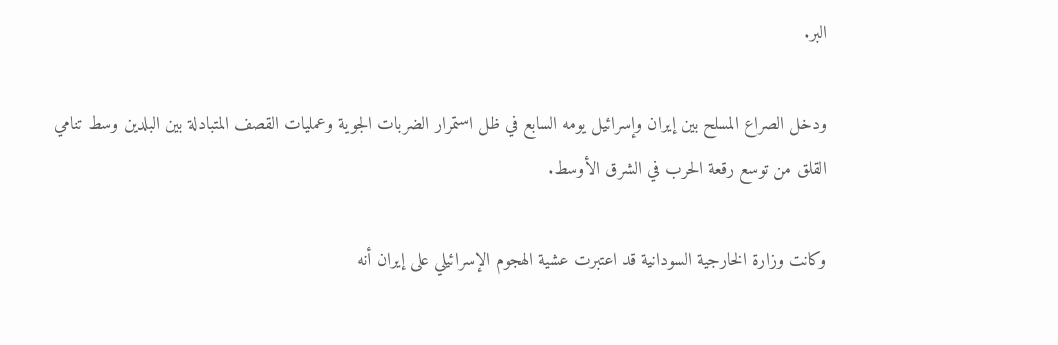البر.

ودخل الصراع المسلح بين إيران وإسرائيل يومه السابع في ظل استمرار الضربات الجوية وعمليات القصف المتبادلة بين البلدين وسط تنامي القلق من توسع رقعة الحرب في الشرق الأوسط.

وكانت وزارة الخارجية السودانية قد اعتبرت عشية الهجوم الإسرائيلي على إيران أنه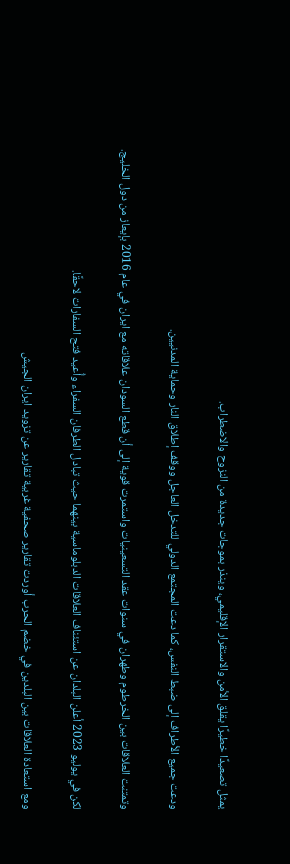يمثل تصعيدًا خطيرًا يقلق الأمن والاستقرار الإقليمي، وينذر بموجات جديدة من النزوح والاضطراب.

ودعت جميع الأطراف إلى ضبط النفس، كما دعت المجتمع الدولي للتدخل العاجل ووقف إطلاق النار وحماية المدنيين.

وتمتنت العلاقات بين الخرطوم وطهران في سنوات عقد التسعينيات واستمرت قوية إلى أن قطع السودان علاقاته مع ايران في عام 2016 بإيعاز من دول الخليج.

لكن في يوليو 2023 أعلن البلدان عن استئناف العلاقات الدبلوماسية بينهما حيث تبادل الطرفان السفراء وأُعيد فتح السفارات لاحقًا.

ومع استعادة العلاقات بين البلدين في خضم الحرب أوردت تقارير صحفية غربية تقارير عن تزويد ايران الجيش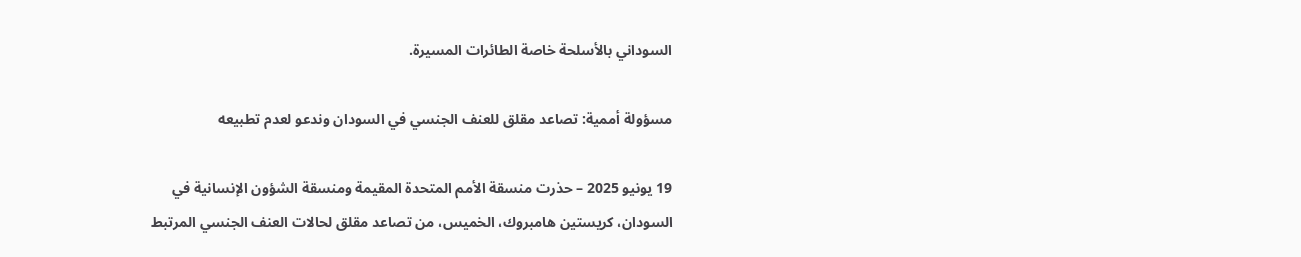السوداني بالأسلحة خاصة الطائرات المسيرة.

مسؤولة أممية: تصاعد مقلق للعنف الجنسي في السودان وندعو لعدم تطبيعه

19 يونيو 2025 – حذرت منسقة الأمم المتحدة المقيمة ومنسقة الشؤون الإنسانية في السودان، كريستين هامبروك، الخميس، من تصاعد مقلق لحالات العنف الجنسي المرتبط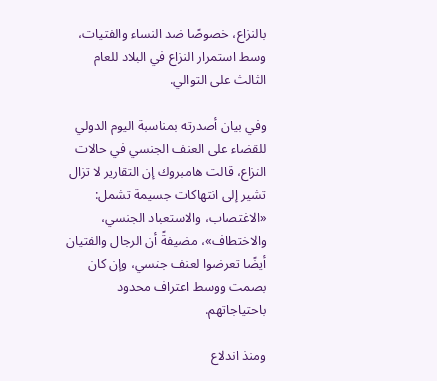بالنزاع، خصوصًا ضد النساء والفتيات، وسط استمرار النزاع في البلاد للعام الثالث على التوالي.

وفي بيان أصدرته بمناسبة اليوم الدولي للقضاء على العنف الجنسي في حالات النزاع، قالت هامبروك إن التقارير لا تزال تشير إلى انتهاكات جسيمة تشمل: «الاغتصاب، والاستعباد الجنسي، والاختطاف»، مضيفةً أن الرجال والفتيان أيضًا تعرضوا لعنف جنسي، وإن كان بصمت ووسط اعتراف محدود باحتياجاتهم.

ومنذ اندلاع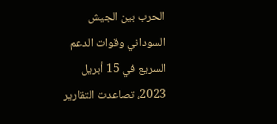الحرب بين الجيش السوداني وقوات الدعم السريع في 15 أبريل 2023، تصاعدت التقارير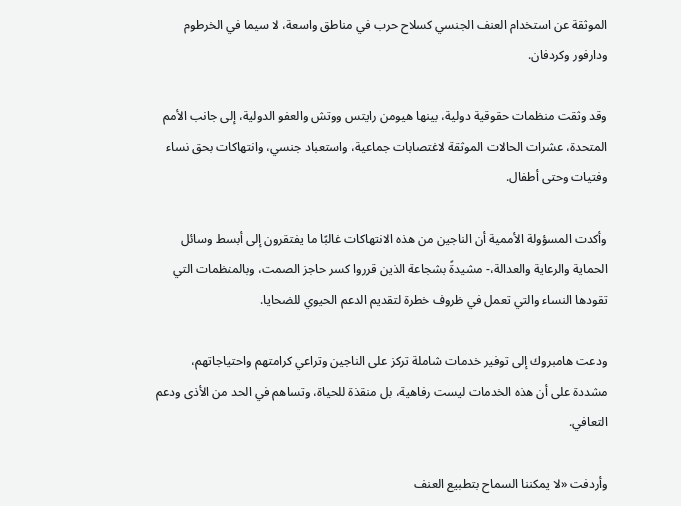الموثقة عن استخدام العنف الجنسي كسلاح حرب في مناطق واسعة، لا سيما في الخرطوم ودارفور وكردفان.

وقد وثقت منظمات حقوقية دولية، بينها هيومن رايتس ووتش والعفو الدولية، إلى جانب الأمم المتحدة، عشرات الحالات الموثقة لاغتصابات جماعية، واستعباد جنسي، وانتهاكات بحق نساء وفتيات وحتى أطفال.

وأكدت المسؤولة الأممية أن الناجين من هذه الانتهاكات غالبًا ما يفتقرون إلى أبسط وسائل الحماية والرعاية والعدالة،- مشيدةً بشجاعة الذين قرروا كسر حاجز الصمت، وبالمنظمات التي تقودها النساء والتي تعمل في ظروف خطرة لتقديم الدعم الحيوي للضحايا.

ودعت هامبروك إلى توفير خدمات شاملة تركز على الناجين وتراعي كرامتهم واحتياجاتهم، مشددة على أن هذه الخدمات ليست رفاهية، بل منقذة للحياة، وتساهم في الحد من الأذى ودعم التعافي.

وأردفت «لا يمكننا السماح بتطبيع العنف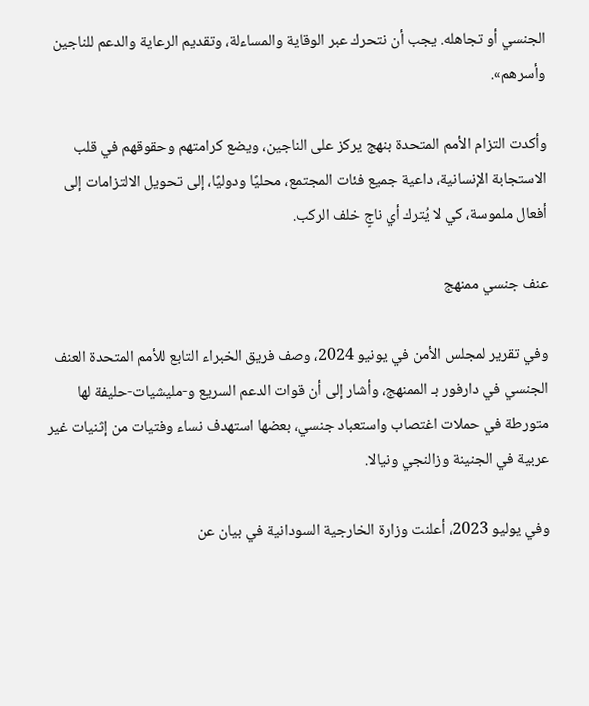الجنسي أو تجاهله. يجب أن نتحرك عبر الوقاية والمساءلة، وتقديم الرعاية والدعم للناجين وأسرهم».

وأكدت التزام الأمم المتحدة بنهج يركز على الناجين، ويضع كرامتهم وحقوقهم في قلب الاستجابة الإنسانية، داعية جميع فئات المجتمع، محليًا ودوليًا، إلى تحويل الالتزامات إلى أفعال ملموسة، كي لا يُترك أي ناجٍ خلف الركب.

عنف جنسي ممنهج

وفي تقرير لمجلس الأمن في يونيو 2024، وصف فريق الخبراء التابع للأمم المتحدة العنف الجنسي في دارفور بـ الممنهج، وأشار إلى أن قوات الدعم السريع و-مليشيات-حليفة لها متورطة في حملات اغتصاب واستعباد جنسي، بعضها استهدف نساء وفتيات من إثنيات غير عربية في الجنينة وزالنجي ونيالا.

وفي يوليو 2023، أعلنت وزارة الخارجية السودانية في بيان عن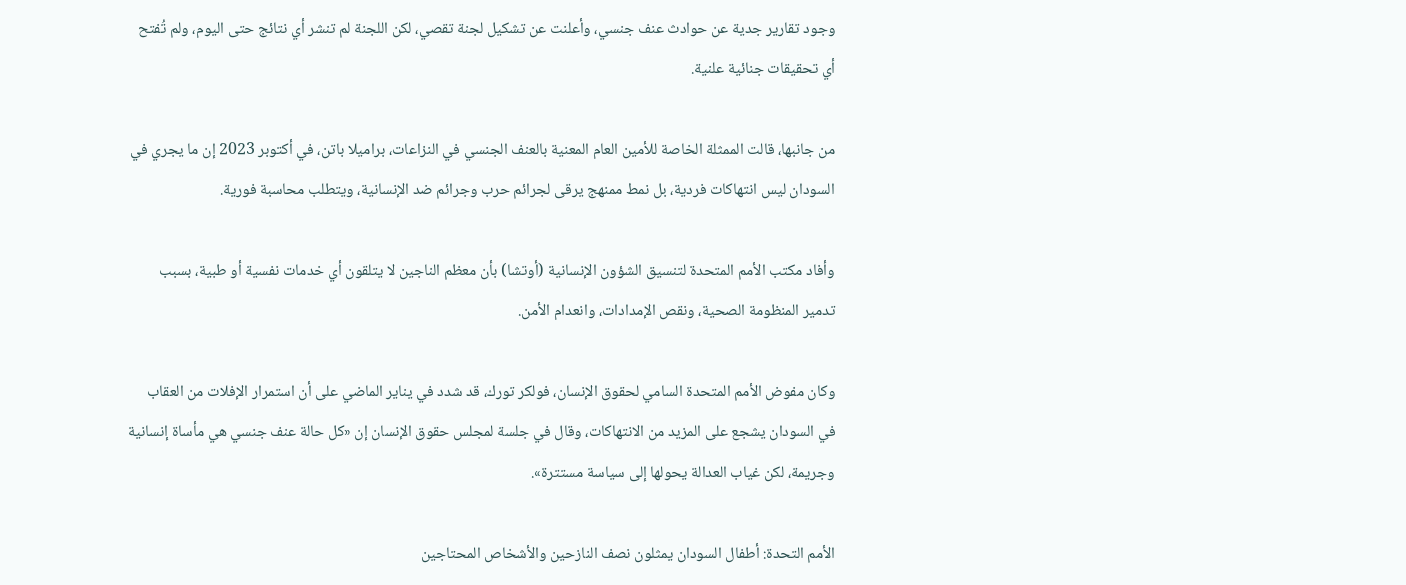وجود تقارير جدية عن حوادث عنف جنسي، وأعلنت عن تشكيل لجنة تقصي، لكن اللجنة لم تنشر أي نتائج حتى اليوم، ولم تُفتح أي تحقيقات جنائية علنية.

من جانبها، قالت الممثلة الخاصة للأمين العام المعنية بالعنف الجنسي في النزاعات، براميلا باتن، في أكتوبر 2023 إن ما يجري في السودان ليس انتهاكات فردية، بل نمط ممنهج يرقى لجرائم حرب وجرائم ضد الإنسانية، ويتطلب محاسبة فورية.

وأفاد مكتب الأمم المتحدة لتنسيق الشؤون الإنسانية (أوتشا) بأن معظم الناجين لا يتلقون أي خدمات نفسية أو طبية، بسبب تدمير المنظومة الصحية، ونقص الإمدادات، وانعدام الأمن.

وكان مفوض الأمم المتحدة السامي لحقوق الإنسان، فولكر تورك، قد شدد في يناير الماضي على أن استمرار الإفلات من العقاب في السودان يشجع على المزيد من الانتهاكات، وقال في جلسة لمجلس حقوق الإنسان إن «كل حالة عنف جنسي هي مأساة إنسانية وجريمة، لكن غياب العدالة يحولها إلى سياسة مستترة».

الأمم التحدة: أطفال السودان يمثلون نصف النازحين والأشخاص المحتاجين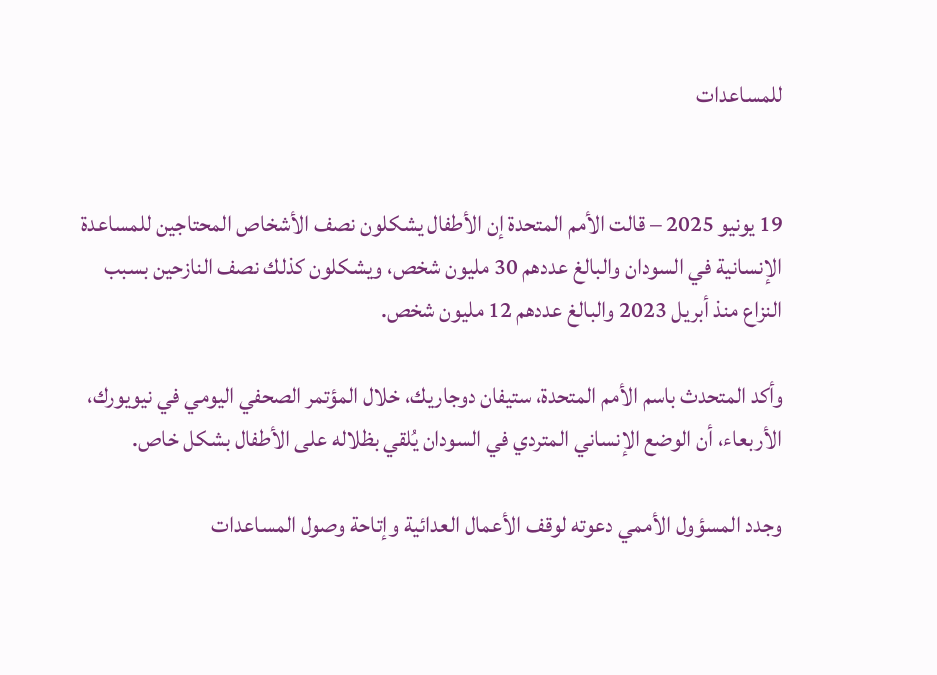للمساعدات


19 يونيو 2025 – قالت الأمم المتحدة إن الأطفال يشكلون نصف الأشخاص المحتاجين للمساعدة الإنسانية في السودان والبالغ عددهم 30 مليون شخص، ويشكلون كذلك نصف النازحين بسبب النزاع منذ أبريل 2023 والبالغ عددهم 12 مليون شخص.

وأكد المتحدث باسم الأمم المتحدة، ستيفان دوجاريك، خلال المؤتمر الصحفي اليومي في نيويورك، الأربعاء، أن الوضع الإنساني المتردي في السودان يُلقي بظلاله على الأطفال بشكل خاص.

وجدد المسؤول الأممي دعوته لوقف الأعمال العدائية وإتاحة وصول المساعدات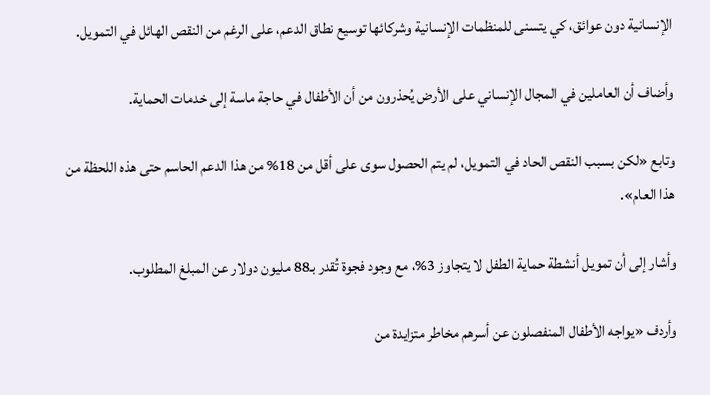الإنسانية دون عوائق، كي يتسنى للمنظمات الإنسانية وشركائها توسيع نطاق الدعم، على الرغم من النقص الهائل في التمويل.

وأضاف أن العاملين في المجال الإنساني على الأرض يُحذرون من أن الأطفال في حاجة ماسة إلى خدمات الحماية.

وتابع «لكن بسبب النقص الحاد في التمويل، لم يتم الحصول سوى على أقل من 18% من هذا الدعم الحاسم حتى هذه اللحظة من هذا العام».

وأشار إلى أن تمويل أنشطة حماية الطفل لا يتجاوز 3%، مع وجود فجوة تُقدر بـ88 مليون دولار عن المبلغ المطلوب.

وأردف «يواجه الأطفال المنفصلون عن أسرهم مخاطر متزايدة من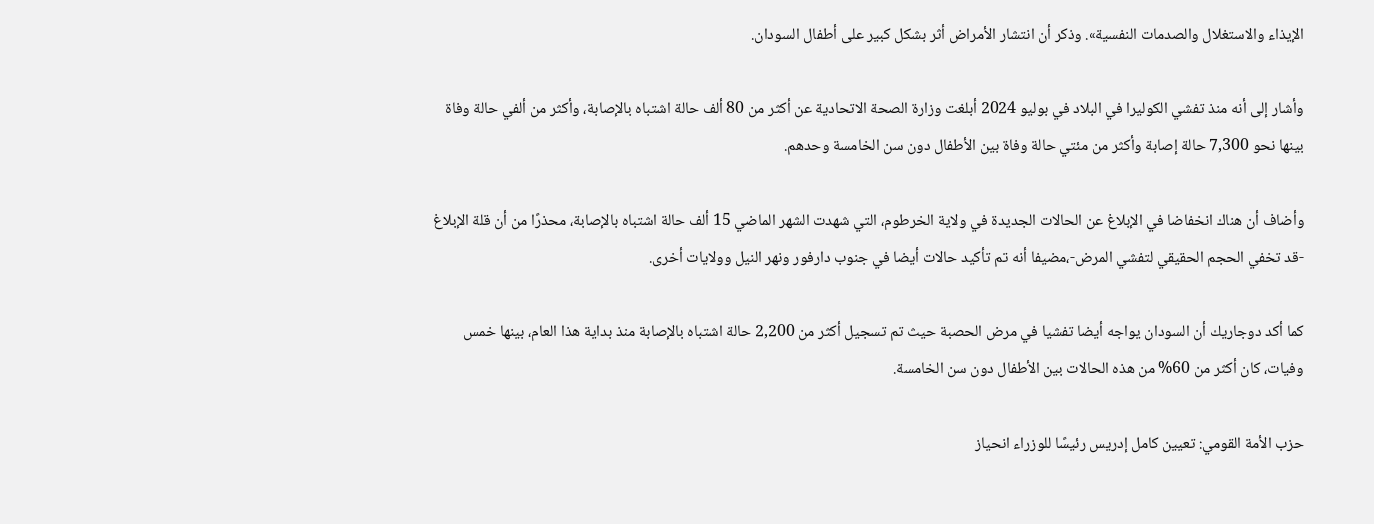الإيذاء والاستغلال والصدمات النفسية». وذكر أن انتشار الأمراض أثر بشكل كبير على أطفال السودان.

وأشار إلى أنه منذ تفشي الكوليرا في البلاد في بوليو 2024 أبلغت وزارة الصحة الاتحادية عن أكثر من 80 ألف حالة اشتباه بالإصابة، وأكثر من ألفي حالة وفاة بينها نحو 7,300 حالة إصابة وأكثر من مئتي حالة وفاة بين الأطفال دون سن الخامسة وحدهم.

وأضاف أن هناك انخفاضا في الإبلاغ عن الحالات الجديدة في ولاية الخرطوم، التي شهدت الشهر الماضي 15 ألف حالة اشتباه بالإصابة، محذرًا من أن قلة الإبلاغ -قد تخفي الحجم الحقيقي لتفشي المرض-،مضيفا أنه تم تأكيد حالات أيضا في جنوب دارفور ونهر النيل وولايات أخرى.

كما أكد دوجاريك أن السودان يواجه أيضا تفشيا في مرض الحصبة حيث تم تسجيل أكثر من 2,200 حالة اشتباه بالإصابة منذ بداية هذا العام، بينها خمس وفيات، كان أكثر من 60% من هذه الحالات بين الأطفال دون سن الخامسة.

حزب الأمة القومي: تعيين كامل إدريس رئيسًا للوزراء انحياز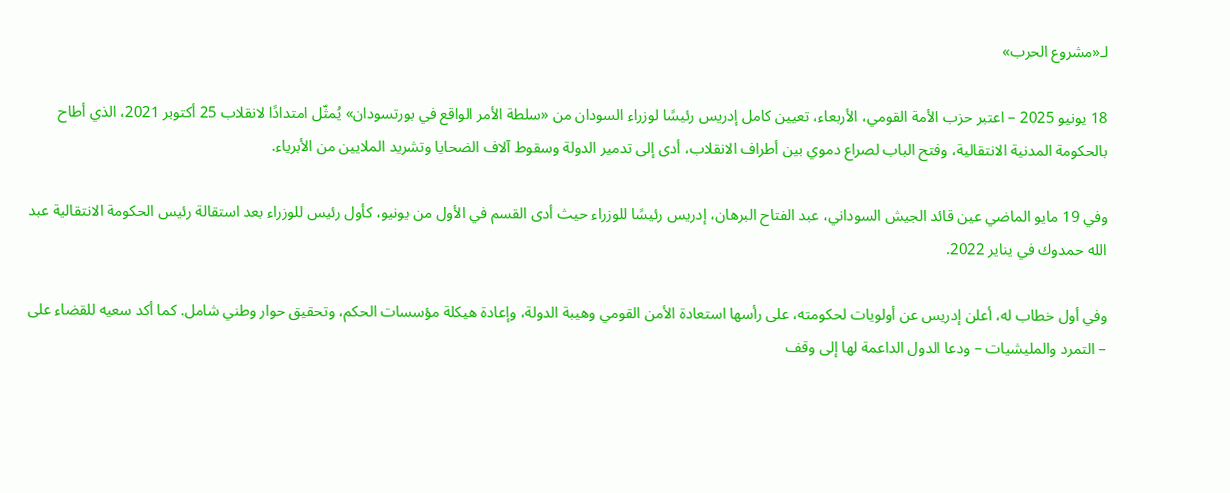لـ«مشروع الحرب»

18 يونيو 2025 – اعتبر حزب الأمة القومي، الأربعاء، تعيين كامل إدريس رئيسًا لوزراء السودان من «سلطة الأمر الواقع في بورتسودان» يُمثّل امتدادًا لانقلاب 25 أكتوبر 2021، الذي أطاح بالحكومة المدنية الانتقالية، وفتح الباب لصراع دموي بين أطراف الانقلاب، أدى إلى تدمير الدولة وسقوط آلاف الضحايا وتشريد الملايين من الأبرياء.

وفي 19 مايو الماضي عين قائد الجيش السوداني، عبد الفتاح البرهان، إدريس رئيسًا للوزراء حيث أدى القسم في الأول من يونيو، كأول رئيس للوزراء بعد استقالة رئيس الحكومة الانتقالية عبد الله حمدوك في يناير 2022.

وفي أول خطاب له، أعلن إدريس عن أولويات لحكومته، على رأسها استعادة الأمن القومي وهيبة الدولة، وإعادة هيكلة مؤسسات الحكم، وتحقيق حوار وطني شامل. كما أكد سعيه للقضاء على – التمرد والمليشيات – ودعا الدول الداعمة لها إلى وقف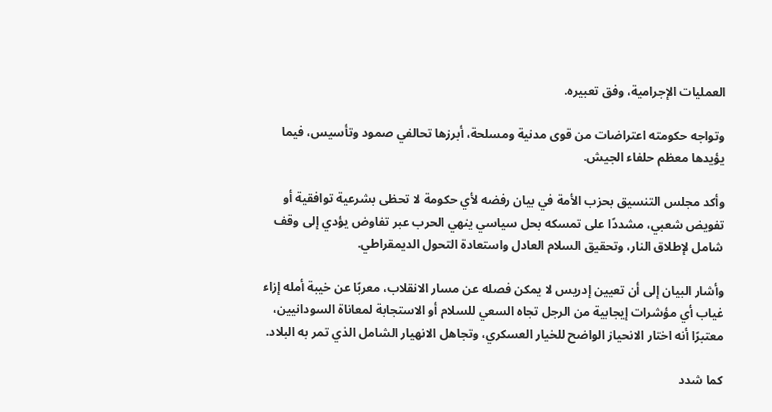العمليات الإجرامية، وفق تعبيره.

وتواجه حكومته اعتراضات من قوى مدنية ومسلحة، أبرزها تحالفي صمود وتأسيس، فيما يؤيدها معظم حلفاء الجيش.

وأكد مجلس التنسيق بحزب الأمة في بيان رفضه لأي حكومة لا تحظى بشرعية توافقية أو تفويض شعبي، مشددًا على تمسكه بحل سياسي ينهي الحرب عبر تفاوض يؤدي إلى وقف شامل لإطلاق النار، وتحقيق السلام العادل واستعادة التحول الديمقراطي.

وأشار البيان إلى أن تعيين إدريس لا يمكن فصله عن مسار الانقلاب، معربًا عن خيبة أمله إزاء غياب أي مؤشرات إيجابية من الرجل تجاه السعي للسلام أو الاستجابة لمعاناة السودانيين، معتبرًا أنه اختار الانحياز الواضح للخيار العسكري، وتجاهل الانهيار الشامل الذي تمر به البلاد.

كما شدد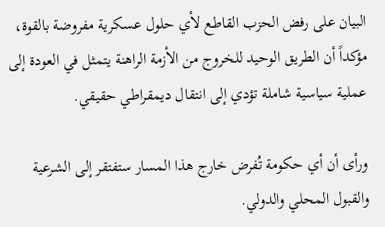البيان على رفض الحزب القاطع لأي حلول عسكرية مفروضة بالقوة، مؤكداً أن الطريق الوحيد للخروج من الأزمة الراهنة يتمثل في العودة إلى عملية سياسية شاملة تؤدي إلى انتقال ديمقراطي حقيقي.

ورأى أن أي حكومة تُفرض خارج هذا المسار ستفتقر إلى الشرعية والقبول المحلي والدولي.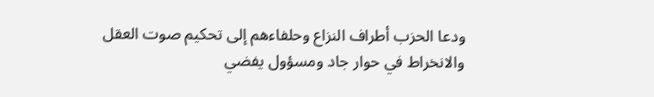ودعا الحزب أطراف النزاع وحلفاءهم إلى تحكيم صوت العقل والانخراط في حوار جاد ومسؤول يفضي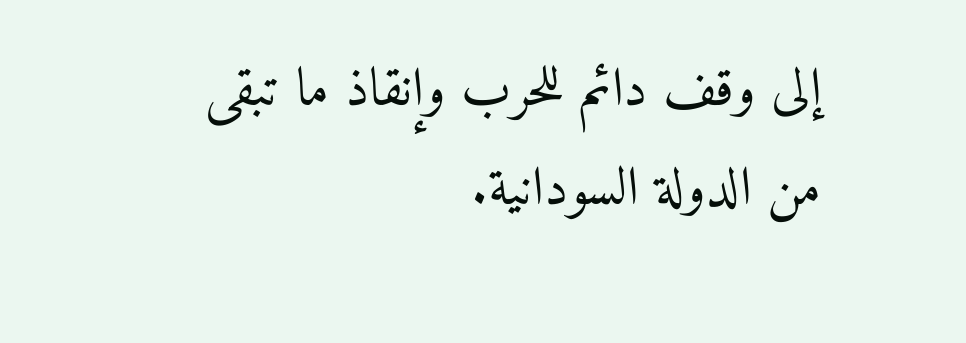إلى وقف دائم للحرب وإنقاذ ما تبقى من الدولة السودانية.